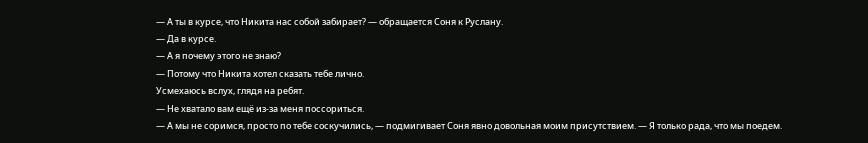— А ты в курсе, что Никита нас собой забирает? — обращается Соня к Руслану.
— Да в курсе.
— А я почему этого не знаю?
— Потому что Никита хотел сказать тебе лично.
Усмехаюсь вслух, глядя на ребят.
— Не хватало вам ещё из-за меня поссориться.
— А мы не соримся, просто по тебе соскучились, — подмигивает Соня явно довольная моим присутствием. — Я только рада, что мы поедем.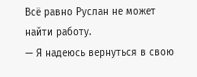Всё равно Руслан не может найти работу.
— Я надеюсь вернуться в свою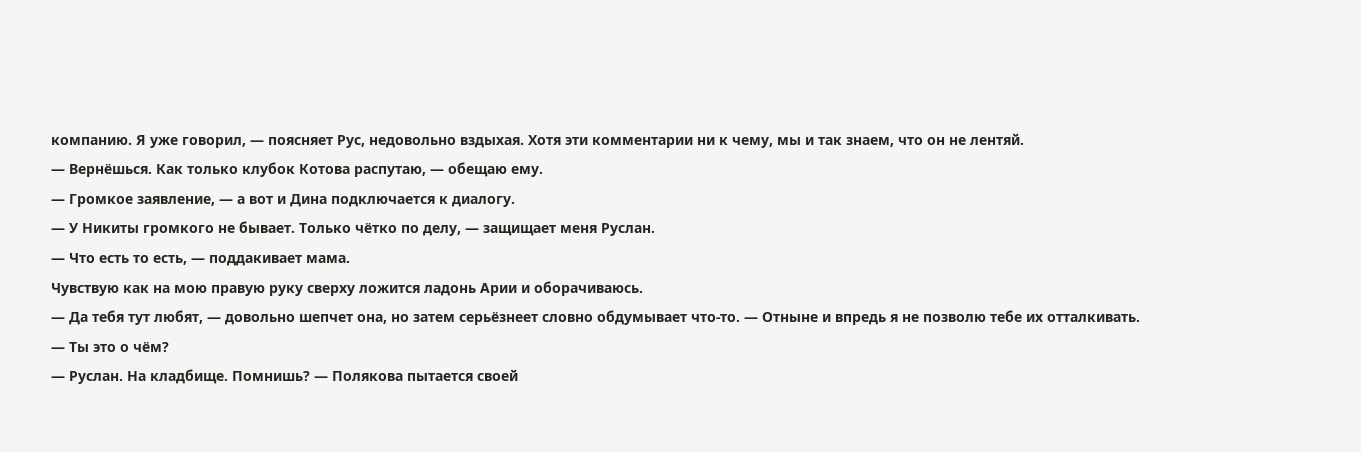компанию. Я уже говорил, — поясняет Рус, недовольно вздыхая. Хотя эти комментарии ни к чему, мы и так знаем, что он не лентяй.
— Вернёшься. Как только клубок Котова распутаю, — обещаю ему.
— Громкое заявление, — а вот и Дина подключается к диалогу.
— У Никиты громкого не бывает. Только чётко по делу, — защищает меня Руслан.
— Что есть то есть, — поддакивает мама.
Чувствую как на мою правую руку сверху ложится ладонь Арии и оборачиваюсь.
— Да тебя тут любят, — довольно шепчет она, но затем серьёзнеет словно обдумывает что-то. — Отныне и впредь я не позволю тебе их отталкивать.
— Ты это о чём?
— Руслан. На кладбище. Помнишь? — Полякова пытается своей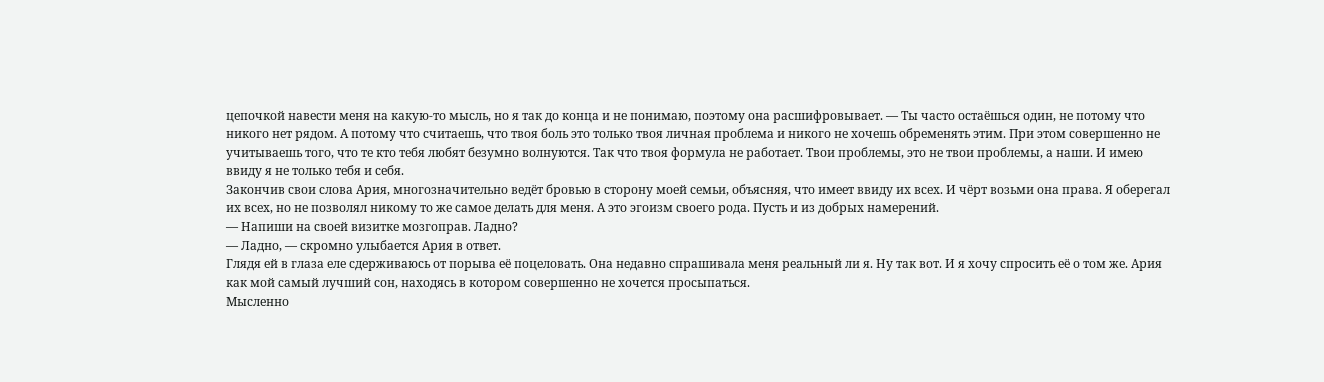цепочкой навести меня на какую-то мысль, но я так до конца и не понимаю, поэтому она расшифровывает. — Ты часто остаёшься один, не потому что никого нет рядом. А потому что считаешь, что твоя боль это только твоя личная проблема и никого не хочешь обременять этим. При этом совершенно не учитываешь того, что те кто тебя любят безумно волнуются. Так что твоя формула не работает. Твои проблемы, это не твои проблемы, а наши. И имею ввиду я не только тебя и себя.
Закончив свои слова Ария, многозначительно ведёт бровью в сторону моей семьи, объясняя, что имеет ввиду их всех. И чёрт возьми она права. Я оберегал их всех, но не позволял никому то же самое делать для меня. А это эгоизм своего рода. Пусть и из добрых намерений.
— Напиши на своей визитке мозгоправ. Ладно?
— Ладно, — скромно улыбается Ария в ответ.
Глядя ей в глаза еле сдерживаюсь от порыва её поцеловать. Она недавно спрашивала меня реальный ли я. Ну так вот. И я хочу спросить её о том же. Ария как мой самый лучший сон, находясь в котором совершенно не хочется просыпаться.
Мысленно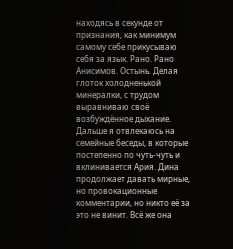находясь в секунде от признания, как минимум самому себе прикусываю себя за язык. Рано. Рано Анисимов. Остынь. Делая глоток холодненькой минералки, с трудом выравниваю своё возбуждённое дыхание.
Дальше я отвлекаюсь на семейные беседы, в которые постепенно по чуть-чуть и вклинивается Ария. Дина продолжает давать мирные, но провокационные комментарии, но никто её за это не винит. Всё же она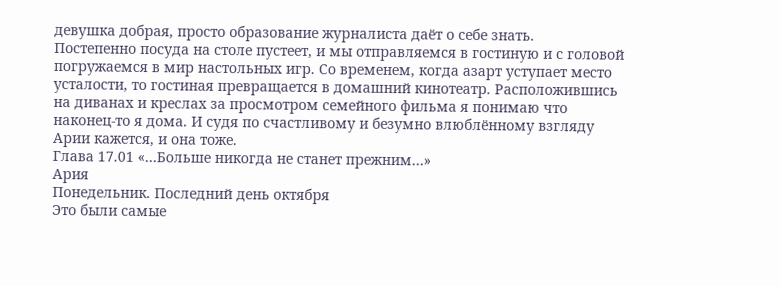девушка добрая, просто образование журналиста даёт о себе знать.
Постепенно посуда на столе пустеет, и мы отправляемся в гостиную и с головой погружаемся в мир настольных игр. Со временем, когда азарт уступает место усталости, то гостиная превращается в домашний кинотеатр. Расположившись на диванах и креслах за просмотром семейного фильма я понимаю что наконец-то я дома. И судя по счастливому и безумно влюблённому взгляду Арии кажется, и она тоже.
Глава 17.01 «…Больше никогда не станет прежним…»
Ария
Понедельник. Последний день октября
Это были самые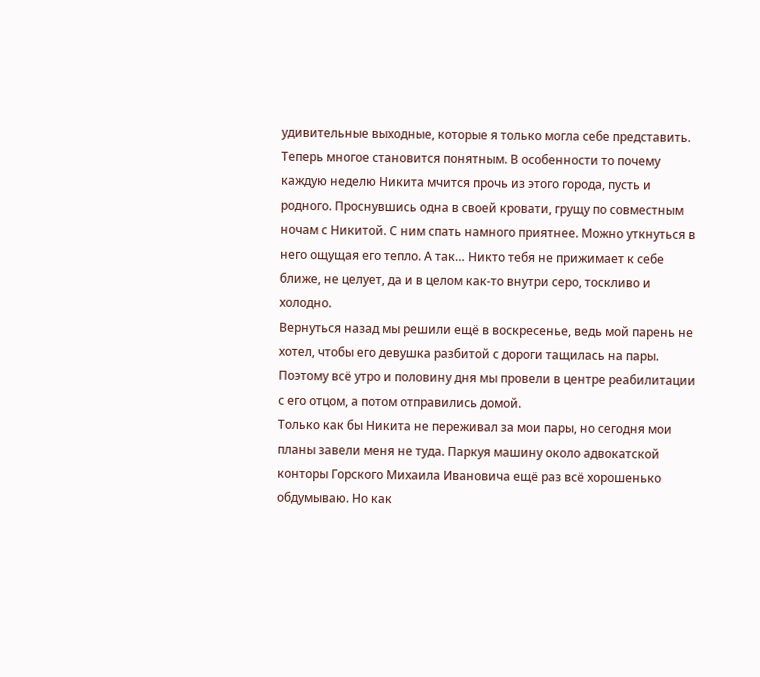удивительные выходные, которые я только могла себе представить. Теперь многое становится понятным. В особенности то почему каждую неделю Никита мчится прочь из этого города, пусть и родного. Проснувшись одна в своей кровати, грущу по совместным ночам с Никитой. С ним спать намного приятнее. Можно уткнуться в него ощущая его тепло. А так… Никто тебя не прижимает к себе ближе, не целует, да и в целом как-то внутри серо, тоскливо и холодно.
Вернуться назад мы решили ещё в воскресенье, ведь мой парень не хотел, чтобы его девушка разбитой с дороги тащилась на пары. Поэтому всё утро и половину дня мы провели в центре реабилитации с его отцом, а потом отправились домой.
Только как бы Никита не переживал за мои пары, но сегодня мои планы завели меня не туда. Паркуя машину около адвокатской конторы Горского Михаила Ивановича ещё раз всё хорошенько обдумываю. Но как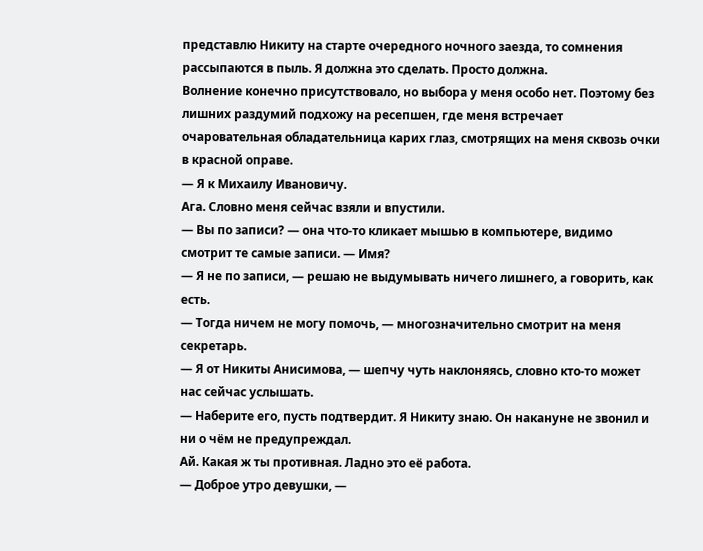представлю Никиту на старте очередного ночного заезда, то сомнения рассыпаются в пыль. Я должна это сделать. Просто должна.
Волнение конечно присутствовало, но выбора у меня особо нет. Поэтому без лишних раздумий подхожу на ресепшен, где меня встречает очаровательная обладательница карих глаз, смотрящих на меня сквозь очки в красной оправе.
— Я к Михаилу Ивановичу.
Ага. Словно меня сейчас взяли и впустили.
— Вы по записи? — она что-то кликает мышью в компьютере, видимо смотрит те самые записи. — Имя?
— Я не по записи, — решаю не выдумывать ничего лишнего, а говорить, как есть.
— Тогда ничем не могу помочь, — многозначительно смотрит на меня секретарь.
— Я от Никиты Анисимова, — шепчу чуть наклоняясь, словно кто-то может нас сейчас услышать.
— Наберите его, пусть подтвердит. Я Никиту знаю. Он накануне не звонил и ни о чём не предупреждал.
Ай. Какая ж ты противная. Ладно это её работа.
— Доброе утро девушки, —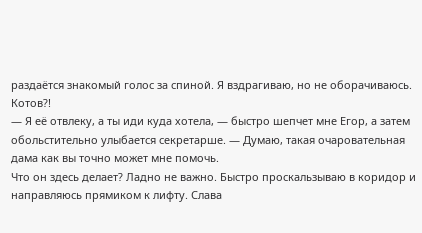раздаётся знакомый голос за спиной. Я вздрагиваю, но не оборачиваюсь.
Котов?!
— Я её отвлеку, а ты иди куда хотела, — быстро шепчет мне Егор, а затем обольстительно улыбается секретарше. — Думаю, такая очаровательная дама как вы точно может мне помочь.
Что он здесь делает? Ладно не важно. Быстро проскальзываю в коридор и направляюсь прямиком к лифту. Слава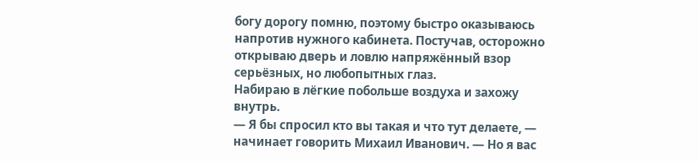богу дорогу помню, поэтому быстро оказываюсь напротив нужного кабинета. Постучав, осторожно открываю дверь и ловлю напряжённый взор серьёзных, но любопытных глаз.
Набираю в лёгкие побольше воздуха и захожу внутрь.
— Я бы спросил кто вы такая и что тут делаете, — начинает говорить Михаил Иванович. — Но я вас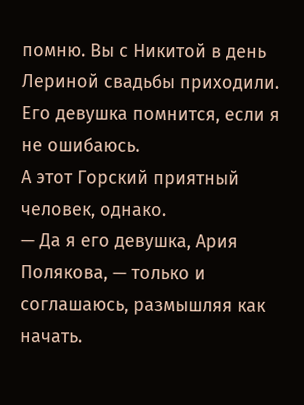помню. Вы с Никитой в день Лериной свадьбы приходили. Его девушка помнится, если я не ошибаюсь.
А этот Горский приятный человек, однако.
— Да я его девушка, Ария Полякова, — только и соглашаюсь, размышляя как начать.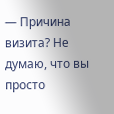— Причина визита? Не думаю, что вы просто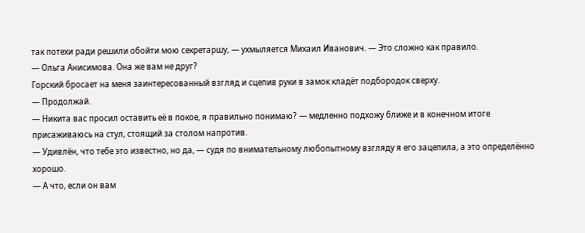так потехи ради решили обойти мою секретаршу, — ухмыляется Михаил Иванович. — Это сложно как правило.
— Ольга Анисимова. Она же вам не друг?
Горский бросает на меня заинтересованный взгляд и сцепив руки в замок кладёт подбородок сверху.
— Продолжай.
— Никита вас просил оставить её в покое, я правильно понимаю? — медленно подхожу ближе и в конечном итоге присаживаюсь на стул, стоящий за столом напротив.
— Удивлён, что тебе это известно, но да, — судя по внимательному любопытному взгляду я его зацепила, а это определённо хорошо.
— А что, если он вам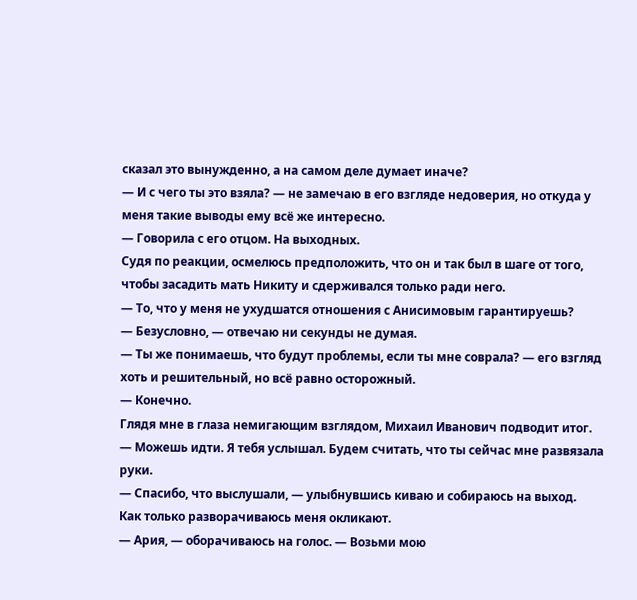сказал это вынужденно, а на самом деле думает иначе?
— И с чего ты это взяла? — не замечаю в его взгляде недоверия, но откуда у меня такие выводы ему всё же интересно.
— Говорила с его отцом. На выходных.
Судя по реакции, осмелюсь предположить, что он и так был в шаге от того, чтобы засадить мать Никиту и сдерживался только ради него.
— То, что у меня не ухудшатся отношения с Анисимовым гарантируешь?
— Безусловно, — отвечаю ни секунды не думая.
— Ты же понимаешь, что будут проблемы, если ты мне соврала? — его взгляд хоть и решительный, но всё равно осторожный.
— Конечно.
Глядя мне в глаза немигающим взглядом, Михаил Иванович подводит итог.
— Можешь идти. Я тебя услышал. Будем считать, что ты сейчас мне развязала руки.
— Спасибо, что выслушали, — улыбнувшись киваю и собираюсь на выход.
Как только разворачиваюсь меня окликают.
— Ария, — оборачиваюсь на голос. — Возьми мою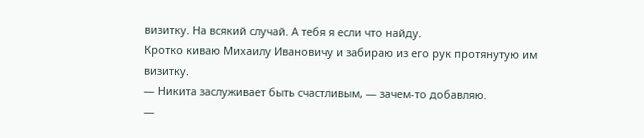визитку. На всякий случай. А тебя я если что найду.
Кротко киваю Михаилу Ивановичу и забираю из его рук протянутую им визитку.
— Никита заслуживает быть счастливым, — зачем-то добавляю.
—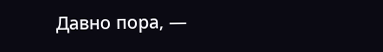Давно пора, —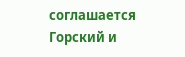соглашается Горский и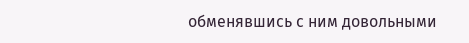обменявшись с ним довольными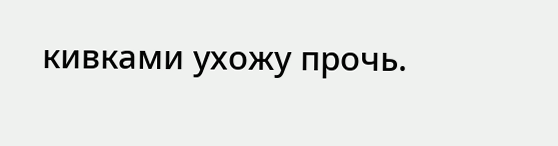кивками ухожу прочь.